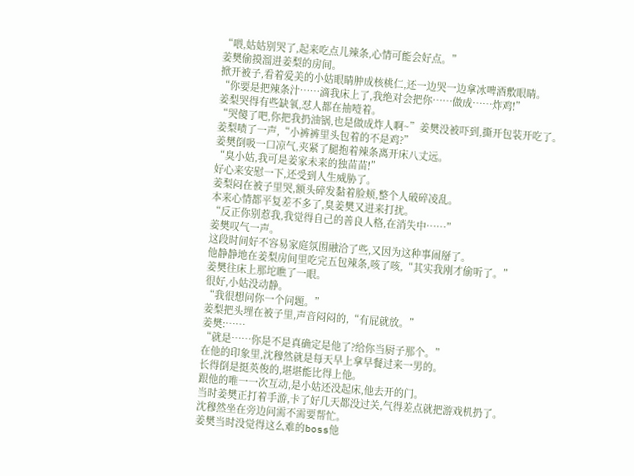“喂,姑姑别哭了,起来吃点儿辣条,心情可能会好点。”
姜樊偷摸溜进姜梨的房间。
掀开被子,看着爱美的小姑眼睛肿成核桃仁,还一边哭一边拿冰啤酒敷眼睛。
“你要是把辣条汁……滴我床上了,我绝对会把你……做成……炸鸡!”
姜梨哭得有些缺氧,怼人都在抽噎着。
“哭傻了吧,你把我扔油锅,也是做成炸人啊~”姜樊没被吓到,撕开包装开吃了。
姜梨啧了一声,“小裤裤里头包着的不是鸡?”
姜樊倒吸一口凉气,夹紧了腿抱着辣条离开床八丈远。
“臭小姑,我可是姜家未来的独苗苗!”
好心来安慰一下,还受到人生威胁了。
姜梨闷在被子里哭,额头碎发黏着脸颊,整个人破碎凌乱。
本来心情都平复差不多了,臭姜樊又进来打扰。
“反正你别惹我,我觉得自己的善良人格,在消失中……”
姜樊叹气一声。
这段时间好不容易家庭氛围融洽了些,又因为这种事闹掰了。
他静静地在姜梨房间里吃完五包辣条,咳了咳,“其实我刚才偷听了。”
姜樊往床上那坨瞧了一眼。
很好,小姑没动静。
“我很想问你一个问题。”
姜梨把头埋在被子里,声音闷闷的,“有屁就放。”
姜樊:……
“就是……你是不是真确定是他了?给你当厨子那个。”
在他的印象里,沈穆然就是每天早上拿早餐过来一男的。
长得倒是挺英俊的,堪堪能比得上他。
跟他的唯一一次互动,是小姑还没起床,他去开的门。
当时姜樊正打着手游,卡了好几天都没过关,气得差点就把游戏机扔了。
沈穆然坐在旁边问需不需要帮忙。
姜樊当时没觉得这么难的boss他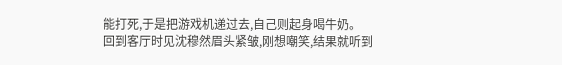能打死,于是把游戏机递过去,自己则起身喝牛奶。
回到客厅时见沈穆然眉头紧皱,刚想嘲笑,结果就听到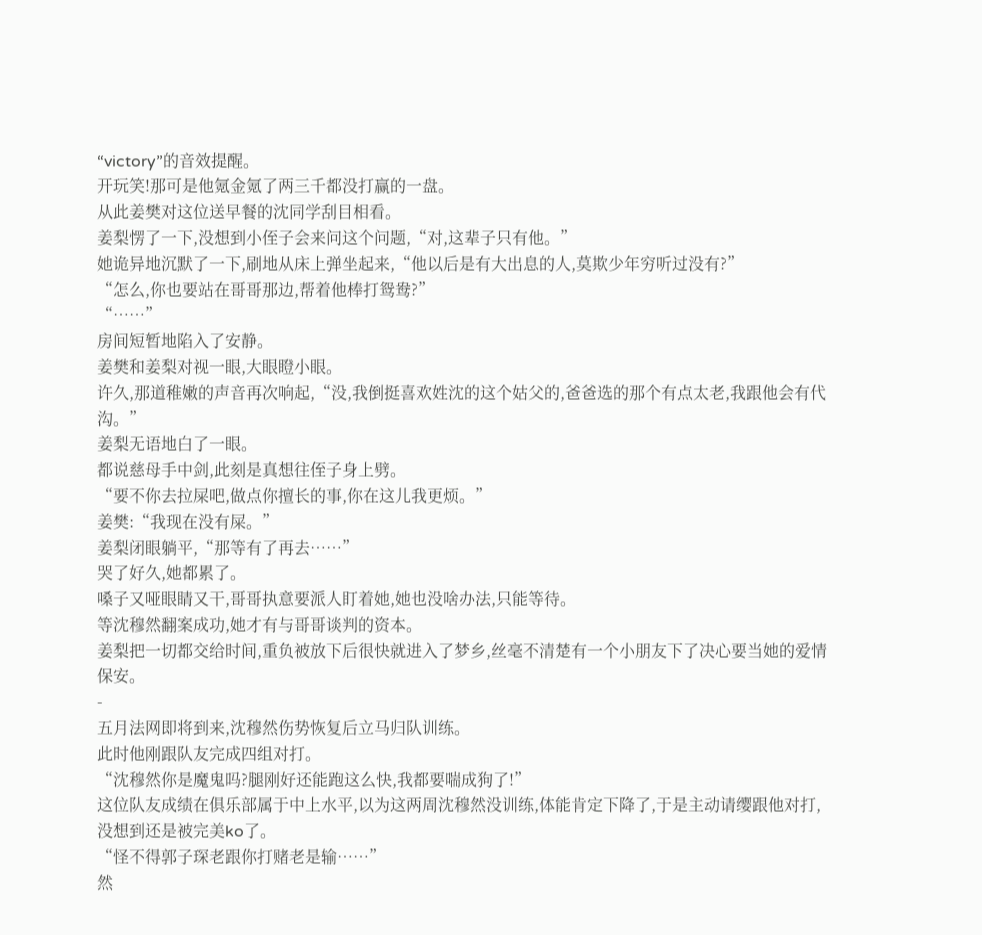“victory”的音效提醒。
开玩笑!那可是他氪金氪了两三千都没打赢的一盘。
从此姜樊对这位送早餐的沈同学刮目相看。
姜梨愣了一下,没想到小侄子会来问这个问题,“对,这辈子只有他。”
她诡异地沉默了一下,刷地从床上弹坐起来,“他以后是有大出息的人,莫欺少年穷听过没有?”
“怎么,你也要站在哥哥那边,帮着他棒打鸳鸯?”
“……”
房间短暂地陷入了安静。
姜樊和姜梨对视一眼,大眼瞪小眼。
许久,那道稚嫩的声音再次响起,“没,我倒挺喜欢姓沈的这个姑父的,爸爸选的那个有点太老,我跟他会有代沟。”
姜梨无语地白了一眼。
都说慈母手中剑,此刻是真想往侄子身上劈。
“要不你去拉屎吧,做点你擅长的事,你在这儿我更烦。”
姜樊:“我现在没有屎。”
姜梨闭眼躺平,“那等有了再去……”
哭了好久,她都累了。
嗓子又哑眼睛又干,哥哥执意要派人盯着她,她也没啥办法,只能等待。
等沈穆然翻案成功,她才有与哥哥谈判的资本。
姜梨把一切都交给时间,重负被放下后很快就进入了梦乡,丝毫不清楚有一个小朋友下了决心要当她的爱情保安。
-
五月法网即将到来,沈穆然伤势恢复后立马归队训练。
此时他刚跟队友完成四组对打。
“沈穆然你是魔鬼吗?腿刚好还能跑这么快,我都要喘成狗了!”
这位队友成绩在俱乐部属于中上水平,以为这两周沈穆然没训练,体能肯定下降了,于是主动请缨跟他对打,没想到还是被完美ko了。
“怪不得郭子琛老跟你打赌老是输……”
然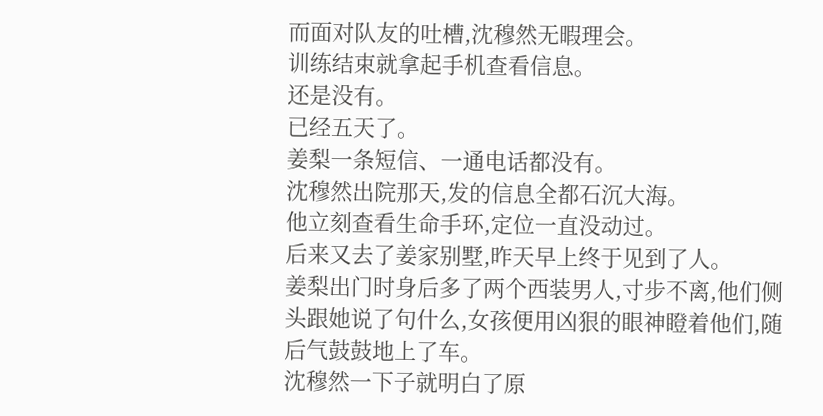而面对队友的吐槽,沈穆然无暇理会。
训练结束就拿起手机查看信息。
还是没有。
已经五天了。
姜梨一条短信、一通电话都没有。
沈穆然出院那天,发的信息全都石沉大海。
他立刻查看生命手环,定位一直没动过。
后来又去了姜家别墅,昨天早上终于见到了人。
姜梨出门时身后多了两个西装男人,寸步不离,他们侧头跟她说了句什么,女孩便用凶狠的眼神瞪着他们,随后气鼓鼓地上了车。
沈穆然一下子就明白了原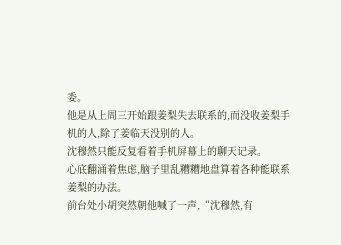委。
他是从上周三开始跟姜梨失去联系的,而没收姜梨手机的人,除了姜临天没别的人。
沈穆然只能反复看着手机屏幕上的聊天记录。
心底翻涌着焦虑,脑子里乱糟糟地盘算着各种能联系姜梨的办法。
前台处小胡突然朝他喊了一声,“沈穆然,有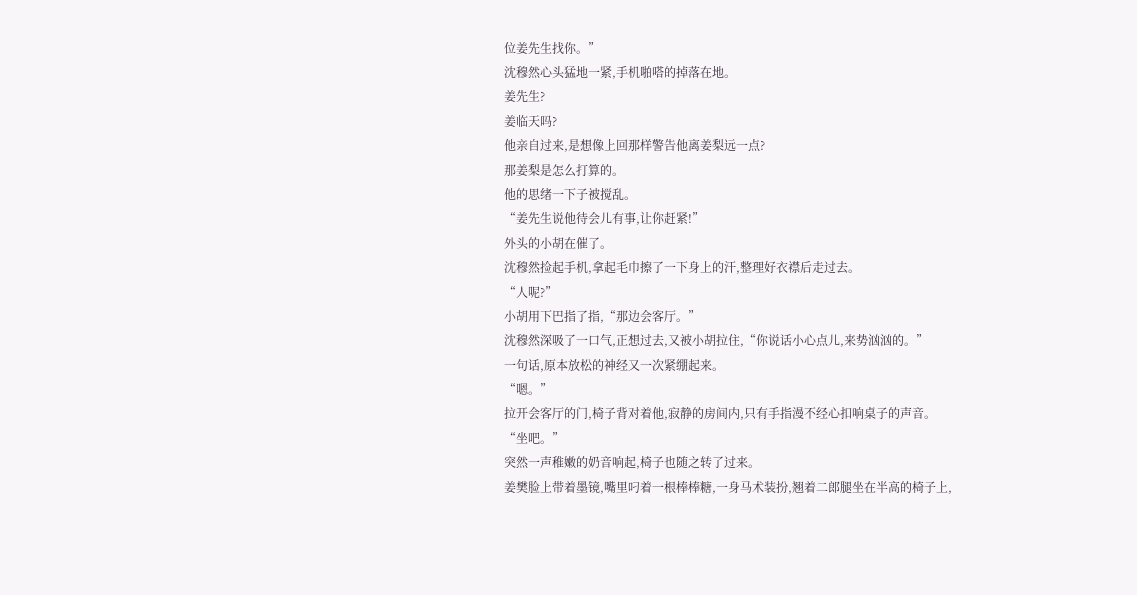位姜先生找你。”
沈穆然心头猛地一紧,手机啪嗒的掉落在地。
姜先生?
姜临天吗?
他亲自过来,是想像上回那样警告他离姜梨远一点?
那姜梨是怎么打算的。
他的思绪一下子被搅乱。
“姜先生说他待会儿有事,让你赶紧!”
外头的小胡在催了。
沈穆然捡起手机,拿起毛巾擦了一下身上的汗,整理好衣襟后走过去。
“人呢?”
小胡用下巴指了指,“那边会客厅。”
沈穆然深吸了一口气,正想过去,又被小胡拉住,“你说话小心点儿,来势汹汹的。”
一句话,原本放松的神经又一次紧绷起来。
“嗯。”
拉开会客厅的门,椅子背对着他,寂静的房间内,只有手指漫不经心扣响桌子的声音。
“坐吧。”
突然一声稚嫩的奶音响起,椅子也随之转了过来。
姜樊脸上带着墨镜,嘴里叼着一根棒棒糖,一身马术装扮,翘着二郎腿坐在半高的椅子上,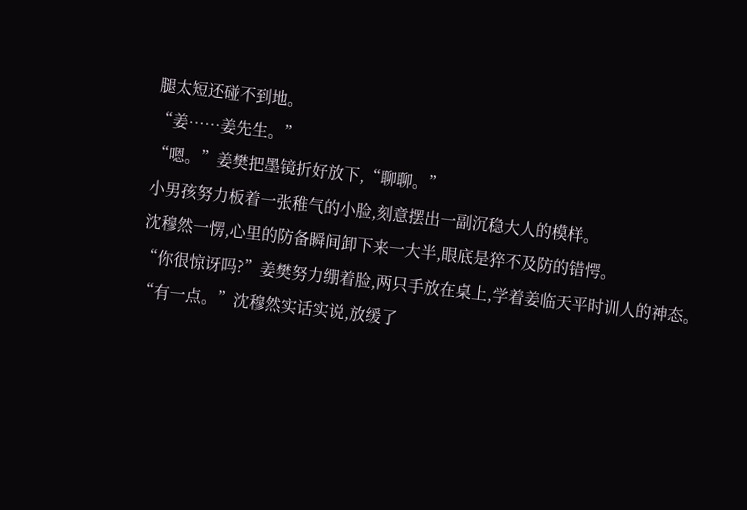腿太短还碰不到地。
“姜……姜先生。”
“嗯。”姜樊把墨镜折好放下,“聊聊。”
小男孩努力板着一张稚气的小脸,刻意摆出一副沉稳大人的模样。
沈穆然一愣,心里的防备瞬间卸下来一大半,眼底是猝不及防的错愕。
“你很惊讶吗?”姜樊努力绷着脸,两只手放在桌上,学着姜临天平时训人的神态。
“有一点。”沈穆然实话实说,放缓了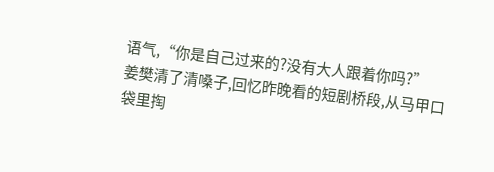语气,“你是自己过来的?没有大人跟着你吗?”
姜樊清了清嗓子,回忆昨晚看的短剧桥段,从马甲口袋里掏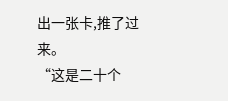出一张卡,推了过来。
“这是二十个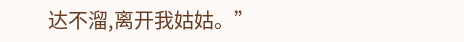达不溜,离开我姑姑。”